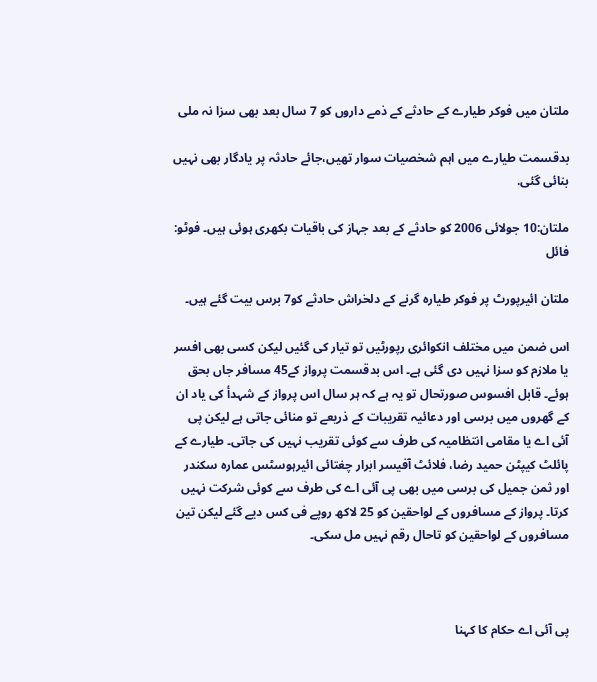ملتان میں فوکر طیارے کے حادثے کے ذمے داروں کو 7 سال بعد بھی سزا نہ ملی

بدقسمت طیارے میں اہم شخصیات سوار تھیں،جائے حادثہ پر یادگار بھی نہیں بنائی گئی.

ملتان:10 جولائی 2006 کو حادثے کے بعد جہاز کی باقیات بکھری ہوئی ہیں۔ فوٹو: فائل

ملتان ائیرپورٹ پر فوکر طیارہ گرنے کے دلخراش حادثے کو7 برس بیت گئے ہیں۔

اس ضمن میں مختلف انکوائری رپورٹیں تو تیار کی گئیں لیکن کسی بھی افسر یا ملازم کو سزا نہیں دی گئی ہے۔ اس بدقسمت پرواز کے45 مسافر جاں بحق ہوئے۔ قابل افسوس صورتحال تو یہ ہے کہ ہر سال اس پرواز کے شہدأ کی یاد ان کے گھروں میں برسی اور دعائیہ تقریبات کے ذریعے تو منائی جاتی ہے لیکن پی آئی اے یا مقامی انتظامیہ کی طرف سے کوئی تقریب نہیں کی جاتی۔ طیارے کے پائلٹ کیپٹن حمید رضا، فلائٹ آفیسر ابرار چغتائی ائیرہوسٹس عمارہ سکندر اور ثمن جمیل کی برسی میں بھی پی آئی اے کی طرف سے کوئی شرکت نہیں کرتا۔ پرواز کے مسافروں کے لواحقین کو 25 لاکھ روپے فی کس دیے گئے لیکن تین مسافروں کے لواحقین کو تاحال رقم نہیں مل سکی۔



پی آئی اے حکام کا کہنا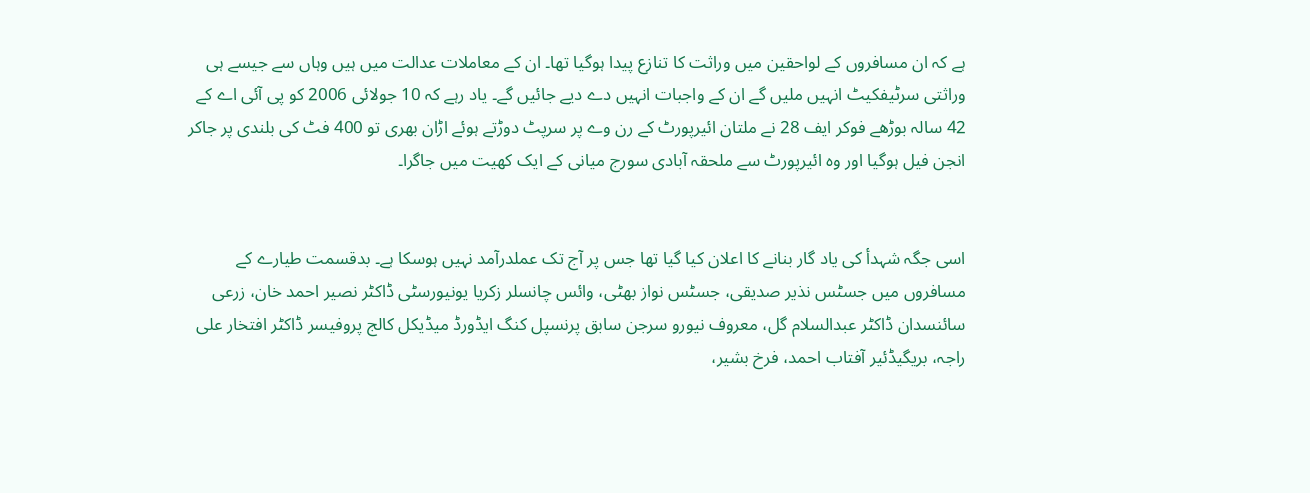ہے کہ ان مسافروں کے لواحقین میں وراثت کا تنازع پیدا ہوگیا تھا۔ ان کے معاملات عدالت میں ہیں وہاں سے جیسے ہی وراثتی سرٹیفکیٹ انہیں ملیں گے ان کے واجبات انہیں دے دیے جائیں گے۔ یاد رہے کہ 10 جولائی 2006 کو پی آئی اے کے 42 سالہ بوڑھے فوکر ایف 28 نے ملتان ائیرپورٹ کے رن وے پر سرپٹ دوڑتے ہوئے اڑان بھری تو 400 فٹ کی بلندی پر جاکر انجن فیل ہوگیا اور وہ ائیرپورٹ سے ملحقہ آبادی سورج میانی کے ایک کھیت میں جاگرا۔


اسی جگہ شہدأ کی یاد گار بنانے کا اعلان کیا گیا تھا جس پر آج تک عملدرآمد نہیں ہوسکا ہے۔ بدقسمت طیارے کے مسافروں میں جسٹس نذیر صدیقی، جسٹس نواز بھٹی، وائس چانسلر زکریا یونیورسٹی ڈاکٹر نصیر احمد خان، زرعی سائنسدان ڈاکٹر عبدالسلام گل، معروف نیورو سرجن سابق پرنسپل کنگ ایڈورڈ میڈیکل کالج پروفیسر ڈاکٹر افتخار علی راجہ، بریگیڈئیر آفتاب احمد، فرخ بشیر،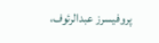پروفیسرز عبدالرئوف،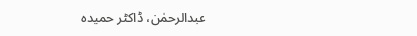عبدالرحمٰن، ڈاکٹر حمیدہ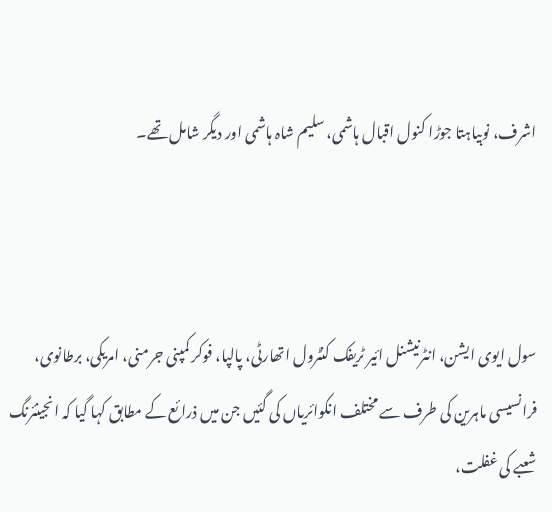اشرف، نوبیاہتا جوڑا کنول اقبال ہاشمی، سلیم شاہ ہاشمی اور دیگر شامل تھے۔



سول ایوی ایشن، انٹرنیشنل ائیر ٹریفک کنٹرول اتھارٹی، پالپا، فوکر کمپنی جرمنی، امریکی، برطانوی، فرانسیسی ماہرین کی طرف سے مختلف انکوائریاں کی گئیں جن میں ذرائع کے مطابق کہا گیا کہ انجینئرنگ شعبے کی غفلت،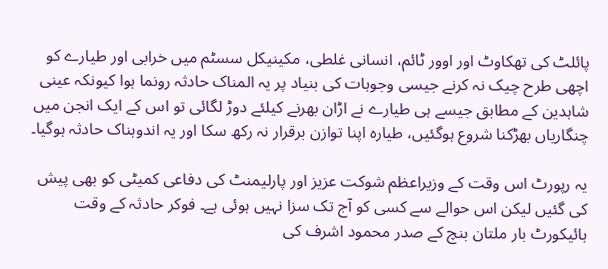پائلٹ کی تھکاوٹ اور اوور ٹائم، انسانی غلطی، مکینیکل سسٹم میں خرابی اور طیارے کو اچھی طرح چیک نہ کرنے جیسی وجوہات کی بنیاد پر یہ المناک حادثہ رونما ہوا کیونکہ عینی شاہدین کے مطابق جیسے ہی طیارے نے اڑان بھرنے کیلئے دوڑ لگائی تو اس کے ایک انجن میں چنگاریاں بھڑکنا شروع ہوگئیں، طیارہ اپنا توازن برقرار نہ رکھ سکا اور یہ اندوہناک حادثہ ہوگیا۔

یہ رپورٹ اس وقت کے وزیراعظم شوکت عزیز اور پارلیمنٹ کی دفاعی کمیٹی کو بھی پیش کی گئیں لیکن اس حوالے سے کسی کو آج تک سزا نہیں ہوئی ہے۔ فوکر حادثہ کے وقت ہائیکورٹ بار ملتان بنچ کے صدر محمود اشرف کی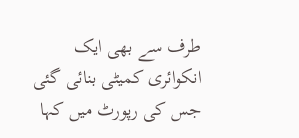طرف سے بھی ایک انکوائری کمیٹی بنائی گئی جس کی رپورٹ میں کہا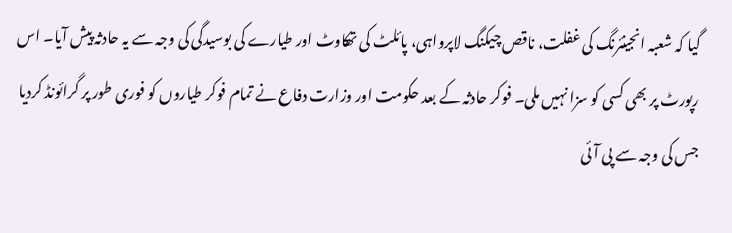گیا کہ شعبہ انجینئرنگ کی غفلت، ناقص چیکنگ لاپرواہی، پائلٹ کی تھکاوٹ اور طیارے کی بوسیدگی کی وجہ سے یہ حادثہ پیش آیا۔ اس رپورٹ پر بھی کسی کو سزا نہیں ملی۔ فوکر حادثہ کے بعد حکومت اور وزارت دفاع نے تمام فوکر طیاروں کو فوری طور پر گرائونڈ کردیا جس کی وجہ سے پی آئی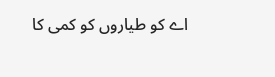اے کو طیاروں کو کمی کا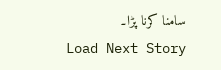سامنا کرنا پڑا۔
Load Next Story